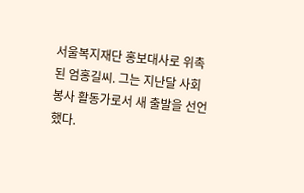서울복지재단 홍보대사로 위촉된 엄홍길씨. 그는 지난달 사회봉사 활동가로서 새 출발을 선언했다.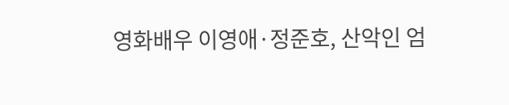영화배우 이영애·정준호, 산악인 엄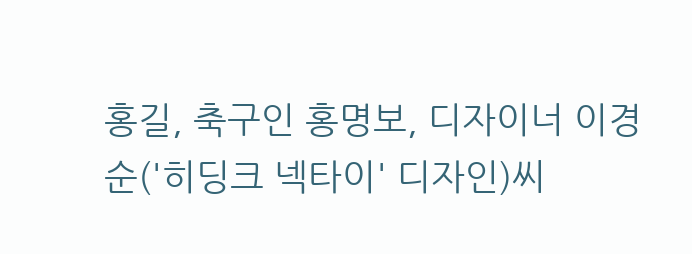홍길, 축구인 홍명보, 디자이너 이경순('히딩크 넥타이' 디자인)씨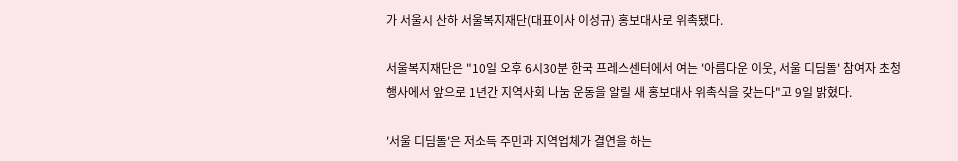가 서울시 산하 서울복지재단(대표이사 이성규) 홍보대사로 위촉됐다.

서울복지재단은 "10일 오후 6시30분 한국 프레스센터에서 여는 '아름다운 이웃, 서울 디딤돌' 참여자 초청 행사에서 앞으로 1년간 지역사회 나눔 운동을 알릴 새 홍보대사 위촉식을 갖는다"고 9일 밝혔다.

'서울 디딤돌'은 저소득 주민과 지역업체가 결연을 하는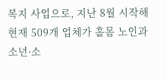복지 사업으로, 지난 8월 시작해 현재 509개 업체가 홀몸 노인과 소년·소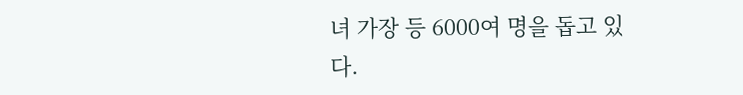녀 가장 등 6000여 명을 돕고 있다.